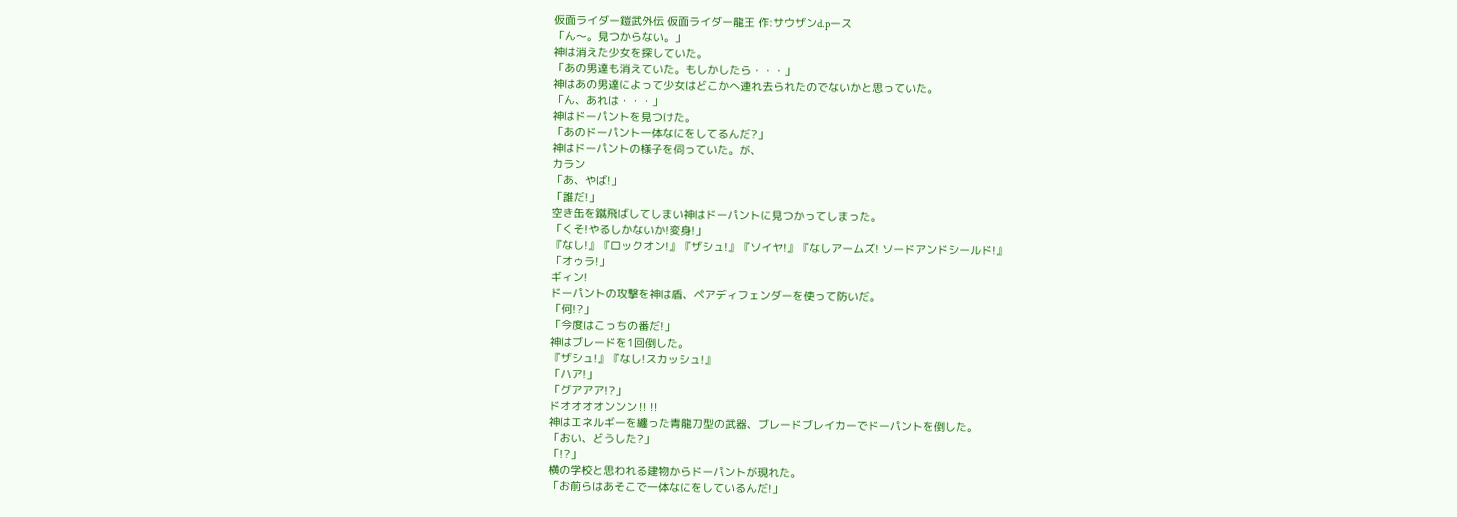仮面ライダー鎧武外伝 仮面ライダー龍王 作:サウザンd.pース
「ん〜。見つからない。」
神は消えた少女を探していた。
「あの男達も消えていた。もしかしたら・・・」
神はあの男達によって少女はどこかへ連れ去られたのでないかと思っていた。
「ん、あれは・・・」
神はドーパントを見つけた。
「あのドーパント一体なにをしてるんだ?」
神はドーパントの様子を伺っていた。が、
カラン
「あ、やば!」
「誰だ!」
空き缶を蹴飛ばしてしまい神はドーパントに見つかってしまった。
「くそ!やるしかないか!変身!」
『なし!』『ロックオン!』『ザシュ!』『ソイヤ!』『なしアームズ! ソードアンドシールド!』
「オゥラ!」
ギィン!
ドーパントの攻撃を神は盾、ペアディフェンダーを使って防いだ。
「何!?」
「今度はこっちの番だ!」
神はブレードを1回倒した。
『ザシュ!』『なし!スカッシュ!』
「ハア!」
「グアアア!?」
ドオオオオンンン‼‼
神はエネルギーを纏った青龍刀型の武器、ブレードブレイカーでドーパントを倒した。
「おい、どうした?」
「!?」
横の学校と思われる建物からドーパントが現れた。
「お前らはあそこで一体なにをしているんだ!」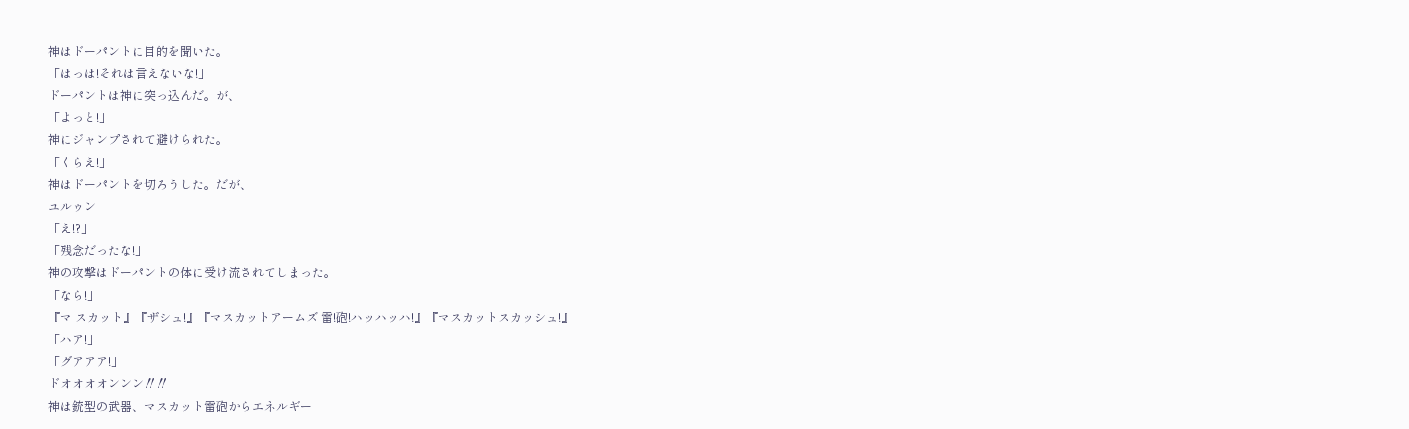神はドーパントに目的を聞いた。
「はっは!それは言えないな!」
ドーパントは神に突っ込んだ。が、
「よっと!」
神にジャンプされて避けられた。
「くらえ!」
神はドーパントを切ろうした。だが、
ユルゥン
「え!?」
「残念だったな!」
神の攻撃はドーパントの体に受け流されてしまった。
「なら!」
『マ スカット』『ザシュ!』『マスカットアームズ 雷!砲!ハッハッハ!』『マスカットスカッシュ!』
「ハア!」
「グアアア!」
ドオオオオンンン‼‼
神は銃型の武器、マスカット雷砲からエネルギー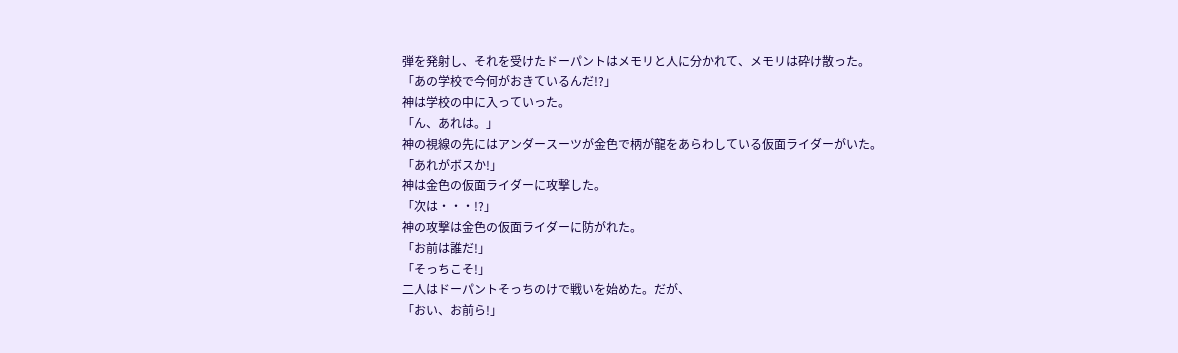弾を発射し、それを受けたドーパントはメモリと人に分かれて、メモリは砕け散った。
「あの学校で今何がおきているんだ!?」
神は学校の中に入っていった。
「ん、あれは。」
神の視線の先にはアンダースーツが金色で柄が龍をあらわしている仮面ライダーがいた。
「あれがボスか!」
神は金色の仮面ライダーに攻撃した。
「次は・・・!?」
神の攻撃は金色の仮面ライダーに防がれた。
「お前は誰だ!」
「そっちこそ!」
二人はドーパントそっちのけで戦いを始めた。だが、
「おい、お前ら!」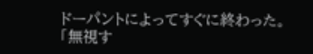ドーパントによってすぐに終わった。
「無視す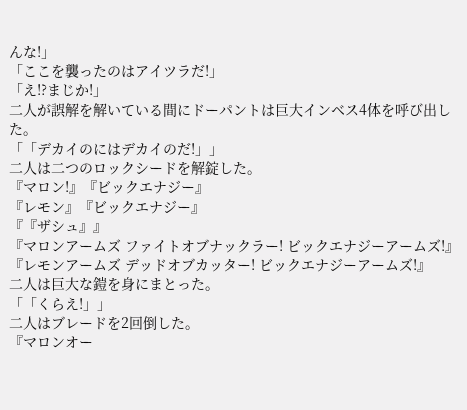んな!」
「ここを襲ったのはアイツラだ!」
「え!?まじか!」
二人が誤解を解いている間にドーパントは巨大インベス4体を呼び出した。
「「デカイのにはデカイのだ!」」
二人は二つのロックシードを解錠した。
『マロン!』『ビックエナジー』
『レモン』『ビックエナジー』
『『ザシュ』』
『マロンアームズ ファイトオブナックラー! ビックエナジーアームズ!』
『レモンアームズ デッドオブカッター! ビックエナジーアームズ!』
二人は巨大な鎧を身にまとった。
「「くらえ!」」
二人はブレードを2回倒した。
『マロンオー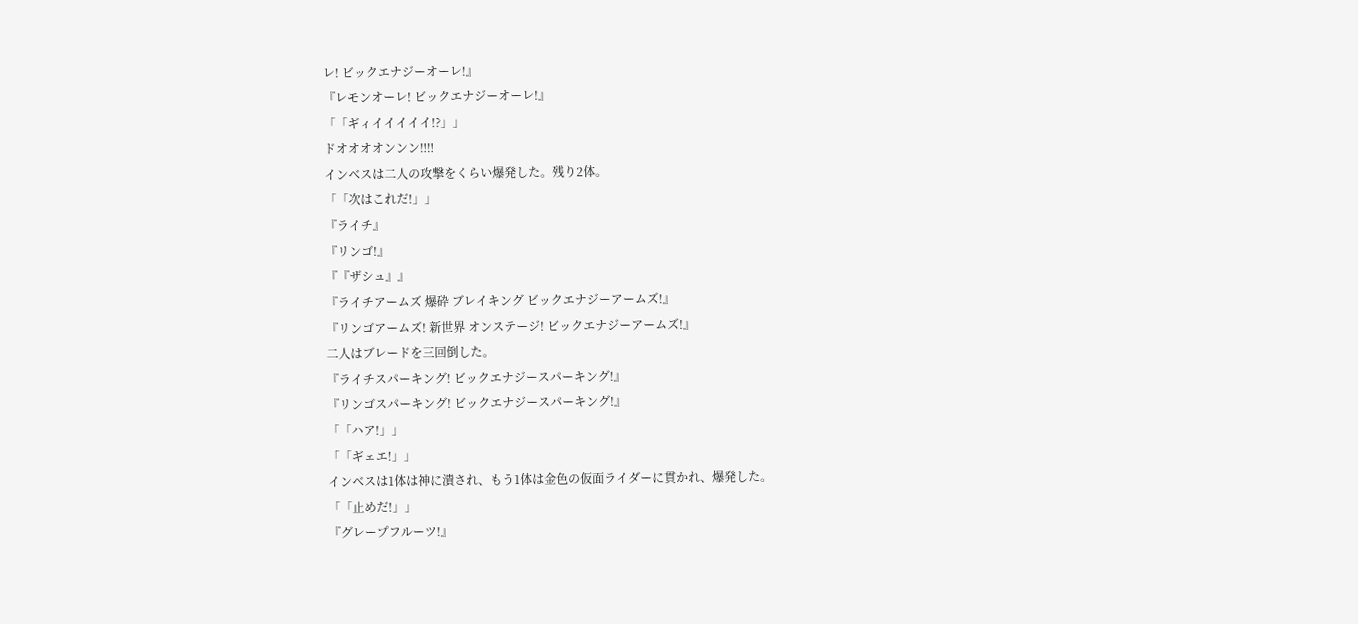レ! ビックエナジーオーレ!』
『レモンオーレ! ビックエナジーオーレ!』
「「ギィイイイイイ!?」」
ドオオオオンンン‼‼
インベスは二人の攻撃をくらい爆発した。残り2体。
「「次はこれだ!」」
『ライチ』
『リンゴ!』
『『ザシュ』』
『ライチアームズ 爆砕 ブレイキング ビックエナジーアームズ!』
『リンゴアームズ! 新世界 オンステージ! ビックエナジーアームズ!』
二人はブレードを三回倒した。
『ライチスパーキング! ビックエナジースパーキング!』
『リンゴスパーキング! ビックエナジースパーキング!』
「「ハア!」」
「「ギェエ!」」
インベスは1体は神に潰され、もう1体は金色の仮面ライダーに貫かれ、爆発した。
「「止めだ!」」
『グレープフルーツ!』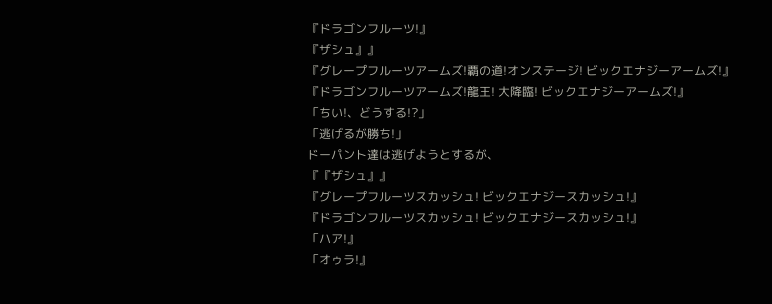『ドラゴンフルーツ!』
『ザシュ』』
『グレープフルーツアームズ!覇の道!オンステージ! ビックエナジーアームズ!』
『ドラゴンフルーツアームズ!龍王! 大降臨! ビックエナジーアームズ!』
「ちい!、どうする!?」
「逃げるが勝ち!」
ドーパント達は逃げようとするが、
『『ザシュ』』
『グレープフルーツスカッシュ! ビックエナジースカッシュ!』
『ドラゴンフルーツスカッシュ! ビックエナジースカッシュ!』
「ハア!』
「オゥラ!』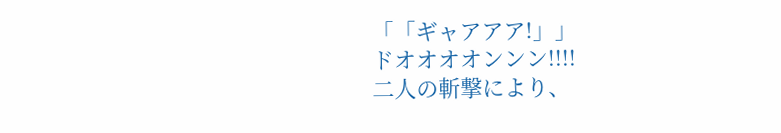「「ギャアアア!」」
ドオオオオンンン!!!!
二人の斬撃により、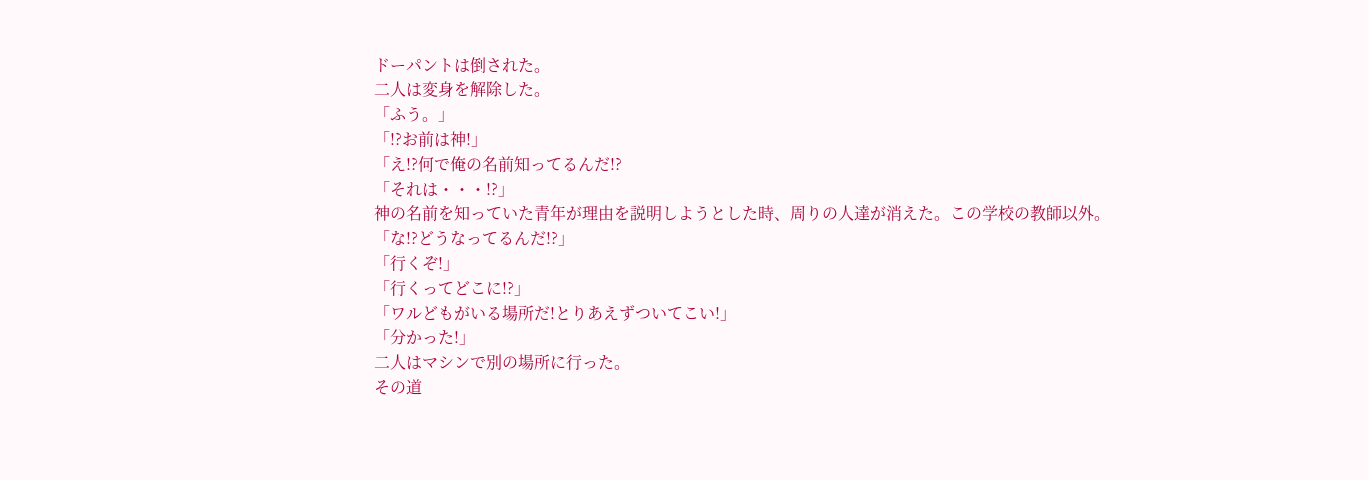ドーパントは倒された。
二人は変身を解除した。
「ふう。」
「!?お前は神!」
「え!?何で俺の名前知ってるんだ!?
「それは・・・!?」
神の名前を知っていた青年が理由を説明しようとした時、周りの人達が消えた。この学校の教師以外。
「な!?どうなってるんだ!?」
「行くぞ!」
「行くってどこに!?」
「ワルどもがいる場所だ!とりあえずついてこい!」
「分かった!」
二人はマシンで別の場所に行った。
その道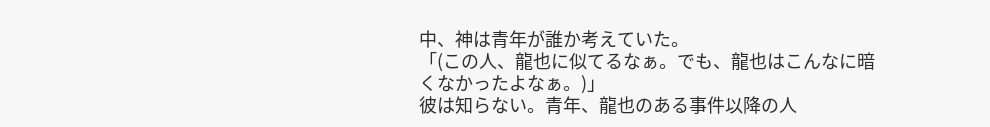中、神は青年が誰か考えていた。
「(この人、龍也に似てるなぁ。でも、龍也はこんなに暗くなかったよなぁ。)」
彼は知らない。青年、龍也のある事件以降の人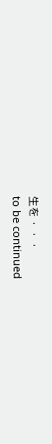生を・・・
to be continued